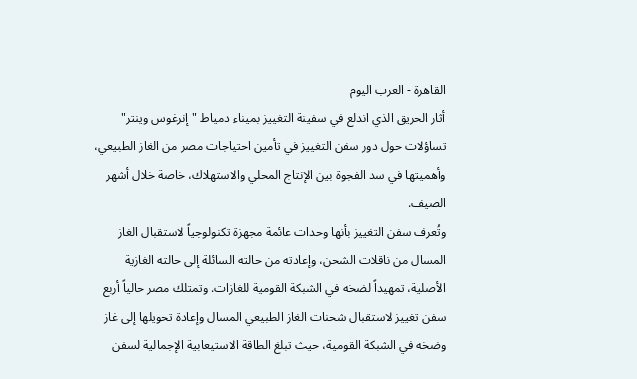القاهرة - العرب اليوم
أثار الحريق الذي اندلع في سفينة التغييز بميناء دمياط "إنرغوس وينتر" تساؤلات حول دور سفن التغييز في تأمين احتياجات مصر من الغاز الطبيعي، وأهميتها في سد الفجوة بين الإنتاج المحلي والاستهلاك، خاصة خلال أشهر الصيف.
وتُعرف سفن التغييز بأنها وحدات عائمة مجهزة تكنولوجياً لاستقبال الغاز المسال من ناقلات الشحن، وإعادته من حالته السائلة إلى حالته الغازية الأصلية، تمهيداً لضخه في الشبكة القومية للغازات. وتمتلك مصر حالياً أربع سفن تغييز لاستقبال شحنات الغاز الطبيعي المسال وإعادة تحويلها إلى غاز وضخه في الشبكة القومية، حيث تبلغ الطاقة الاستيعابية الإجمالية لسفن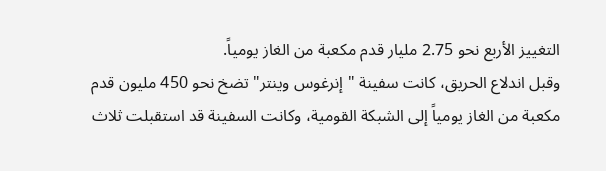التغييز الأربع نحو 2.75 مليار قدم مكعبة من الغاز يومياً.
وقبل اندلاع الحريق، كانت سفينة "إنرغوس وينتر" تضخ نحو 450 مليون قدم مكعبة من الغاز يومياً إلى الشبكة القومية، وكانت السفينة قد استقبلت ثلاث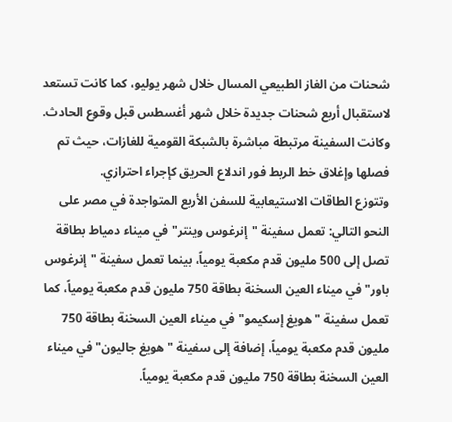شحنات من الغاز الطبيعي المسال خلال شهر يوليو، كما كانت تستعد لاستقبال أربع شحنات جديدة خلال شهر أغسطس قبل وقوع الحادث. وكانت السفينة مرتبطة مباشرة بالشبكة القومية للغازات، حيث تم فصلها وإغلاق خط الربط فور اندلاع الحريق كإجراء احترازي.
وتتوزع الطاقات الاستيعابية للسفن الأربع المتواجدة في مصر على النحو التالي: تعمل سفينة "إنرغوس وينتر" في ميناء دمياط بطاقة تصل إلى 500 مليون قدم مكعبة يومياً، بينما تعمل سفينة "إنرغوس باور" في ميناء العين السخنة بطاقة 750 مليون قدم مكعبة يومياً، كما تعمل سفينة "هويغ إسكيمو" في ميناء العين السخنة بطاقة 750 مليون قدم مكعبة يومياً، إضافة إلى سفينة "هويغ جاليون" في ميناء العين السخنة بطاقة 750 مليون قدم مكعبة يومياً.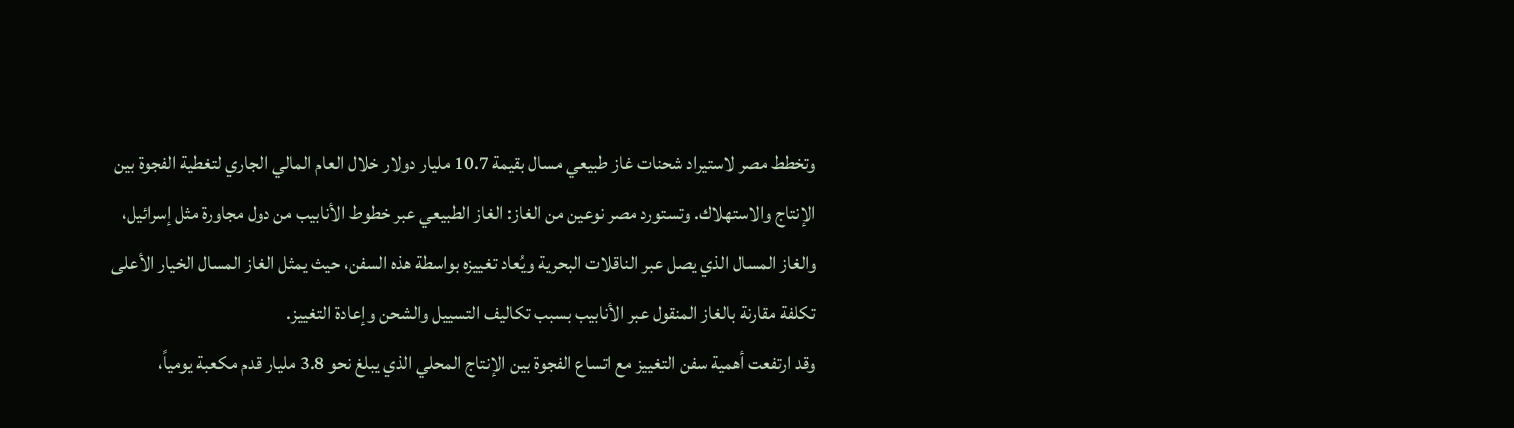وتخطط مصر لاستيراد شحنات غاز طبيعي مسال بقيمة 10.7 مليار دولار خلال العام المالي الجاري لتغطية الفجوة بين الإنتاج والاستهلاك. وتستورد مصر نوعين من الغاز: الغاز الطبيعي عبر خطوط الأنابيب من دول مجاورة مثل إسرائيل، والغاز المسال الذي يصل عبر الناقلات البحرية ويُعاد تغييزه بواسطة هذه السفن، حيث يمثل الغاز المسال الخيار الأعلى تكلفة مقارنة بالغاز المنقول عبر الأنابيب بسبب تكاليف التسييل والشحن وإعادة التغييز.
وقد ارتفعت أهمية سفن التغييز مع اتساع الفجوة بين الإنتاج المحلي الذي يبلغ نحو 3.8 مليار قدم مكعبة يومياً،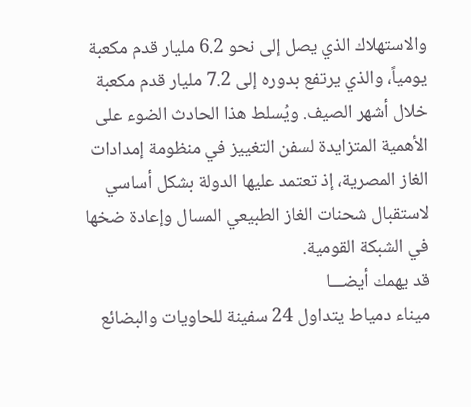والاستهلاك الذي يصل إلى نحو 6.2 مليار قدم مكعبة يومياً، والذي يرتفع بدوره إلى 7.2 مليار قدم مكعبة خلال أشهر الصيف. ويُسلط هذا الحادث الضوء على الأهمية المتزايدة لسفن التغييز في منظومة إمدادات الغاز المصرية، إذ تعتمد عليها الدولة بشكل أساسي لاستقبال شحنات الغاز الطبيعي المسال وإعادة ضخها في الشبكة القومية.
قد يهمك أيضـــا
ميناء دمياط يتداول 24 سفينة للحاويات والبضائع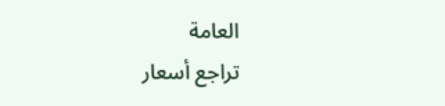العامة
تراجع أسعار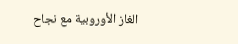الغاز الأوروبية مع نجاح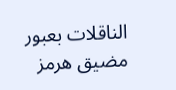الناقلات بعبور مضيق هرمز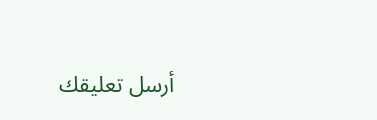أرسل تعليقك